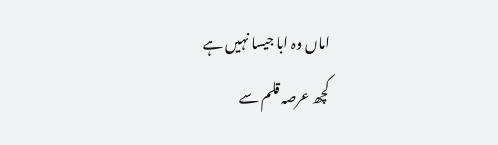اماں وہ ابا جیسا نہیں ہے
کچھ عرصہ قلم سے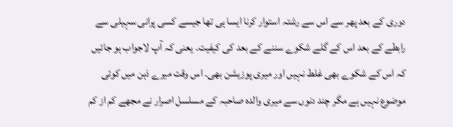دوری کے بعد پھر سے اس سے رشتہ استوار کرنا ایسا ہی تھا جیسے کسی پرانی سہیلی سے رابطے کے بعد اس کے گلے شکوے سننے کے بعد کی کیفیت۔ یعنی کہ آپ لاجواب ہو جائیں کہ اس کے شکوے بھی غلط نہیں اور میری پوزیشن بھی۔ اس وقت میرے ذہن میں کوئی موضوع نہیں ہے مگر چند دنوں سے میری والدہ صاحبہ کے مسلسل اصرار نے مجھے کم از کم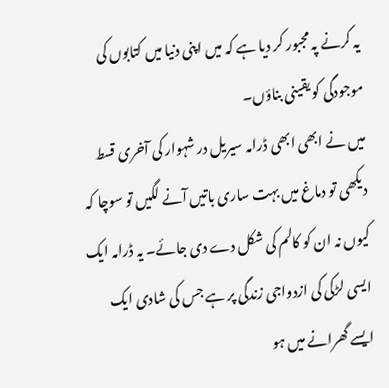یہ کرنے پہ مجبور کر دیا ہے کہ میں اپنی دنیا میں کتابوں کی موجودگی کو یقینی بناؤں۔
میں نے ابھی ابھی ڈرامہ سیریل در شہوار کی آخری قسط دیکھی تو دماغ میں بہت ساری باتیں آنے لگیں تو سوچا کہ کیوں نہ ان کو کالم کی شکل دے دی جائے۔ یہ ڈرامہ ایک ایسی لڑکی کی ازدواجی زندگی پر ہے جس کی شادی ایک ایسے گھرانے میں ہو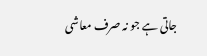جاتی ہے جو نہ صرف معاشی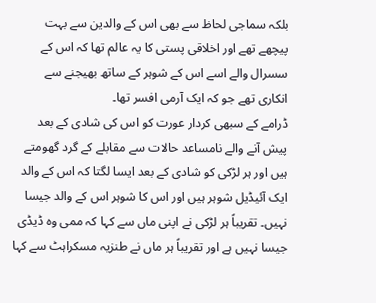بلکہ سماجی لحاظ سے بھی اس کے والدین سے بہت پیچھے تھے اور اخلاقی پستی کا یہ عالم تھا کہ اس کے سسرال والے اسے اس کے شوہر کے ساتھ بھیجنے سے انکاری تھے جو کہ ایک آرمی افسر تھا۔
ڈرامے کے سبھی کردار عورت کو اس کی شادی کے بعد پیش آنے والے نامساعد حالات سے مقابلے کے گرد گھومتے ہیں اور ہر لڑکی کو شادی کے بعد ایسا لگتا کہ اس کے والد ایک آئیڈیل شوہر ہیں اور اس کا شوہر اس کے والد جیسا نہیں۔ تقریباً ہر لڑکی نے اپنی ماں سے کہا کہ ممی وہ ڈیڈی جیسا نہیں ہے اور تقریباً ہر ماں نے طنزیہ مسکراہٹ سے کہا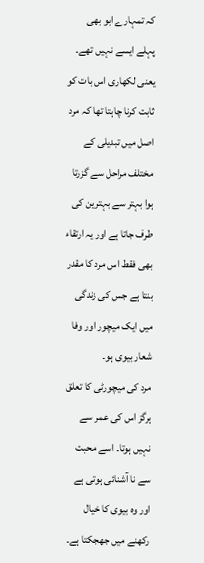کہ تمہارے ابو بھی پہلے ایسے نہیں تھے۔ یعنی لکھاری اس بات کو ثابت کرنا چاہتا تھا کہ مرد اصل میں تبدیلی کے مختلف مراحل سے گزرتا ہوا بہتر سے بہترین کی طرف جاتا ہے اور یہ ارتقاء بھی فقط اس مرد کا مقدر بنتا ہے جس کی زندگی میں ایک میچور اور وفا شعار بیوی ہو۔
مرد کی میچورٹی کا تعلق ہرگز اس کی عمر سے نہیں ہوتا۔ اسے محبت سے نا آشنائی ہوتی ہے اور وہ بیوی کا خیال رکھنے میں جھجکتا ہے۔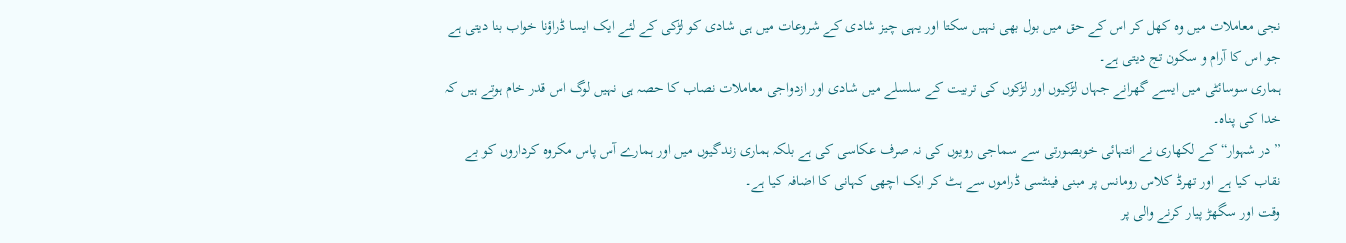نجی معاملات میں وہ کھل کر اس کے حق میں بول بھی نہیں سکتا اور یہی چیز شادی کے شروعات میں ہی شادی کو لڑکی کے لئے ایک ایسا ڈراؤنا خواب بنا دیتی ہے جو اس کا آرام و سکون تج دیتی ہے۔
ہماری سوسائٹی میں ایسے گھرانے جہاں لڑکیوں اور لڑکوں کی تربیت کے سلسلے میں شادی اور ازدواجی معاملات نصاب کا حصہ ہی نہیں لوگ اس قدر خام ہوتے ہیں کہ خدا کی پناہ۔
”در شہوار“ کے لکھاری نے انتہائی خوبصورتی سے سماجی رویوں کی نہ صرف عکاسی کی ہے بلکہ ہماری زندگیوں میں اور ہمارے آس پاس مکروہ کرداروں کو بے نقاب کیا ہے اور تھرڈ کلاس رومانس پر مبنی فینٹسی ڈراموں سے ہٹ کر ایک اچھی کہانی کا اضافہ کیا ہے۔
وقت اور سگھڑ پیار کرنے والی پر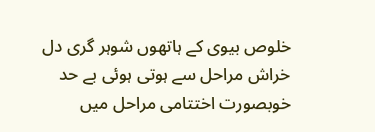خلوص بیوی کے ہاتھوں شوہر گری دل خراش مراحل سے ہوتی ہوئی بے حد خوبصورت اختتامی مراحل میں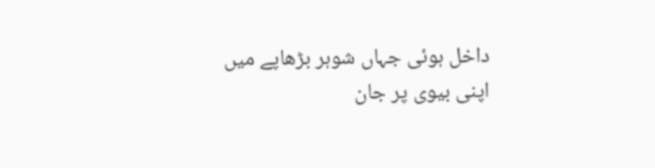داخل ہوئی جہاں شوہر بڑھاپے میں اپنی بیوی پر جان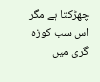چھڑکتا ہے مگر اس سب کوزہ گری میں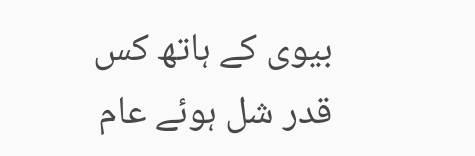بیوی کے ہاتھ کس قدر شل ہوئے عام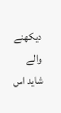دیکھنے والے شاید اس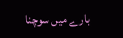بارے میں سوچنا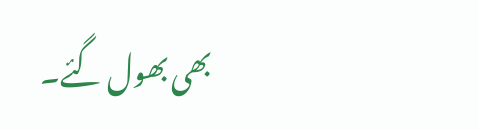بھی بھول گئے۔